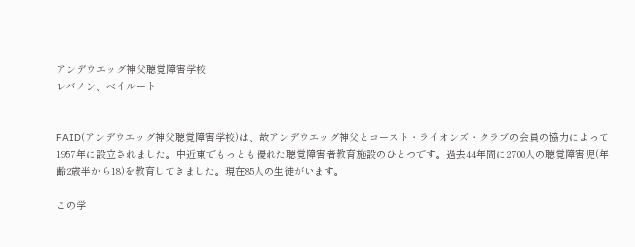アンデウエッグ神父聴覚障害学校
レバノン、ベイルート


FAID(アンデウエッグ神父聴覚障害学校)は、故アンデウエッグ神父とコースト・ライオンズ・クラブの会員の協力によって1957年に設立されました。中近東でもっとも優れた聴覚障害者教育施設のひとつです。過去44年間に2700人の聴覚障害児(年齢2歳半から18)を教育してきました。現在85人の生徒がいます。

この学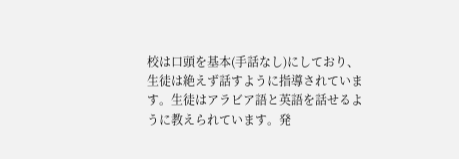校は口頭を基本(手話なし)にしており、生徒は絶えず話すように指導されています。生徒はアラビア語と英語を話せるように教えられています。発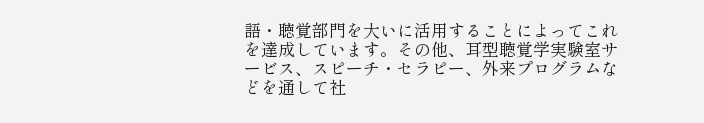語・聴覚部門を大いに活用することによってこれを達成しています。その他、耳型聴覚学実験室サービス、スピーチ・セラピー、外来プログラムなどを通して社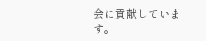会に貢献しています。